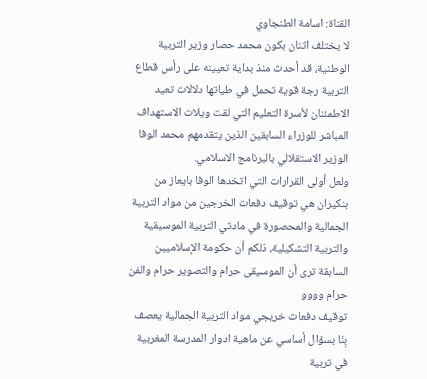القناة: اسامة الطنجاوي
لا يختلف اثنان بكون محمد حصار وزير التربية الوطنية، قد أحدث منذ بداية تعيينه على رأس قطاع التربية رجة قوية تحمل في طياتها دلالات تعيد الاطمئنان لأسرة التعليم التي لقت ويلات الاستهداف المباشر للوزراء السابقين الذين يتقدمهم محمد الوفا الوزير الاستقلالي بالبرنامج الاسلامي.
ولعل أولى القرارات التي اتخدها الوفا بايعاز من بنكيران هي توقيف دفعات الخرجين من مواد التربية الجمالية والمحصورة في مادتي التربية الموسيقية والتربية التشكيلية، ذلكم أن حكومة الإسلاميين السابقة ترى أن الموسيقى حرام والتصوير حرام والفن حرام وووو
توقيف دفعات خريجي مواد التربية الجمالية يعصف بِنَا بسؤال أساسي عن ماهية ادوار المدرسة المغربية في تربية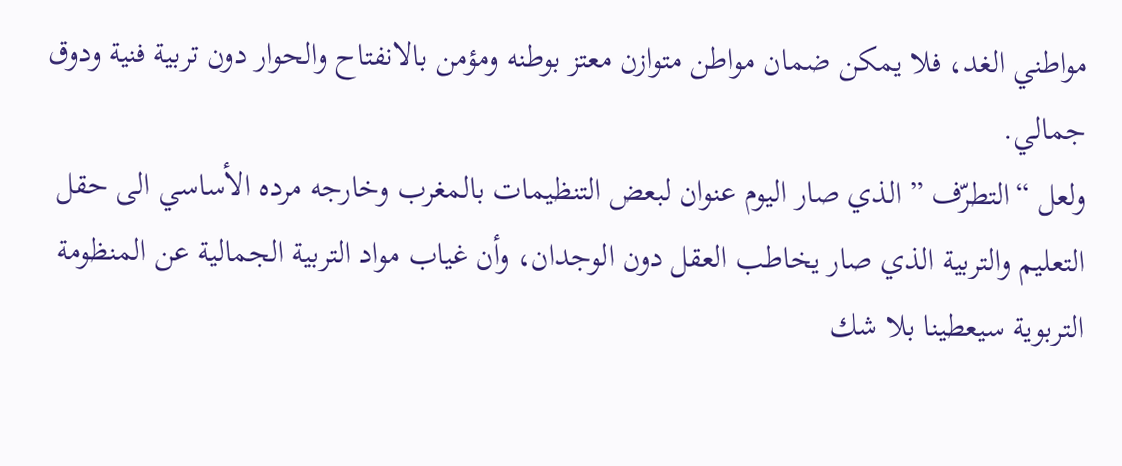مواطني الغد، فلا يمكن ضمان مواطن متوازن معتز بوطنه ومؤمن بالانفتاح والحوار دون تربية فنية ودوق جمالي.
ولعل “التطرّف ” الذي صار اليوم عنوان لبعض التنظيمات بالمغرب وخارجه مرده الأساسي الى حقل التعليم والتربية الذي صار يخاطب العقل دون الوجدان، وأن غياب مواد التربية الجمالية عن المنظومة التربوية سيعطينا بلا شك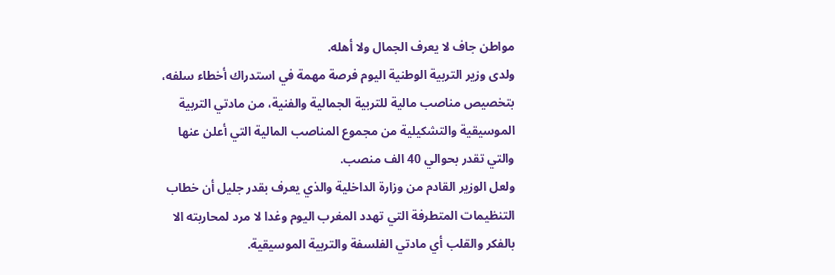مواطن جاف لا يعرف الجمال ولا أهله.
ولدى وزير التربية الوطنية اليوم فرصة مهمة في استدراك أخطاء سلفه، بتخصيص مناصب مالية للتربية الجمالية والفنية، من مادتي التربية الموسيقية والتشكيلية من مجموع المناصب المالية التي أعلن عنها والتي تقدر بحوالي 40 الف منصب.
ولعل الوزير القادم من وزارة الداخلية والذي يعرف بقدر جليل أن خطاب التنظيمات المتطرفة التي تهدد المغرب اليوم وغدا لا مرد لمحاربته الا بالفكر والقلب أي مادتي الفلسفة والتربية الموسيقية.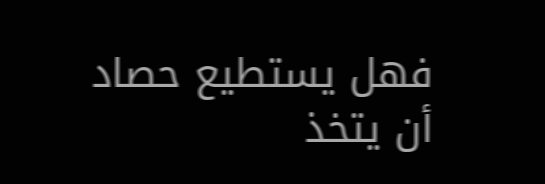فهل يستطيع حصاد أن يتخذ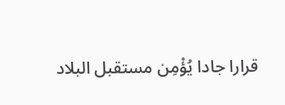قرارا جادا يُؤْمِن مستقبل البلاد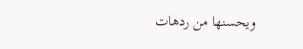ويحسنها من ردهات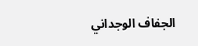الجفاف الوجداني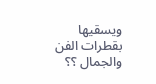ويسقيها بقطرات الفن والجمال ؟؟